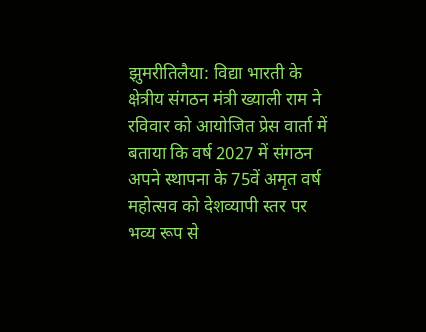झुमरीतिलैया: विद्या भारती के क्षेत्रीय संगठन मंत्री ख्याली राम ने रविवार को आयोजित प्रेस वार्ता में बताया कि वर्ष 2027 में संगठन अपने स्थापना के 75वें अमृत वर्ष महोत्सव को देशव्यापी स्तर पर भव्य रूप से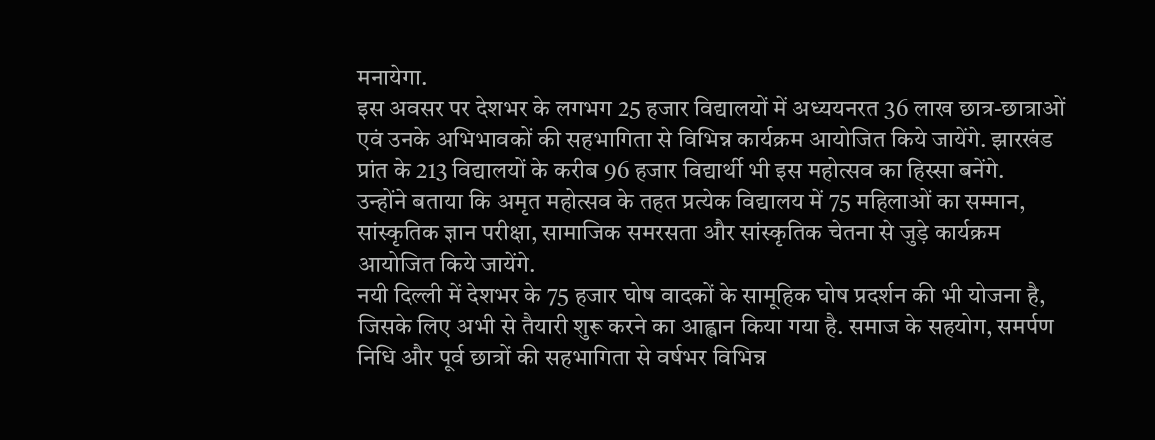मनायेगा.
इस अवसर पर देशभर के लगभग 25 हजार विद्यालयों में अध्ययनरत 36 लाख छात्र-छात्राओं एवं उनके अभिभावकों की सहभागिता से विभिन्न कार्यक्रम आयोजित किये जायेंगे. झारखंड प्रांत के 213 विद्यालयों के करीब 96 हजार विद्यार्थी भी इस महोत्सव का हिस्सा बनेंगे.
उन्होंने बताया कि अमृत महोत्सव के तहत प्रत्येक विद्यालय में 75 महिलाओं का सम्मान, सांस्कृतिक ज्ञान परीक्षा, सामाजिक समरसता और सांस्कृतिक चेतना से जुड़े कार्यक्रम आयोजित किये जायेंगे.
नयी दिल्ली में देशभर के 75 हजार घोष वादकों के सामूहिक घोष प्रदर्शन की भी योजना है, जिसके लिए अभी से तैयारी शुरू करने का आह्वान किया गया है. समाज के सहयोग, समर्पण निधि और पूर्व छात्रों की सहभागिता से वर्षभर विभिन्न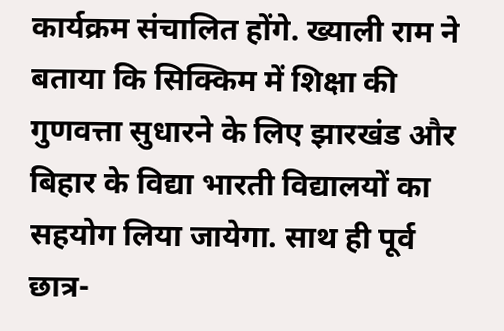कार्यक्रम संचालित होंगे. ख्याली राम ने बताया कि सिक्किम में शिक्षा की गुणवत्ता सुधारने के लिए झारखंड और बिहार के विद्या भारती विद्यालयों का सहयोग लिया जायेगा. साथ ही पूर्व छात्र-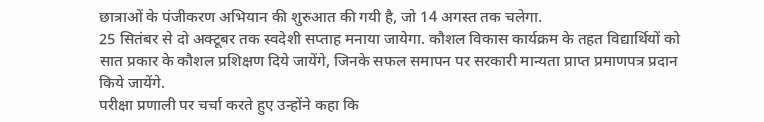छात्राओं के पंजीकरण अभियान की शुरुआत की गयी है, जो 14 अगस्त तक चलेगा.
25 सितंबर से दो अक्टूबर तक स्वदेशी सप्ताह मनाया जायेगा. कौशल विकास कार्यक्रम के तहत विद्यार्थियों को सात प्रकार के कौशल प्रशिक्षण दिये जायेंगे, जिनके सफल समापन पर सरकारी मान्यता प्राप्त प्रमाणपत्र प्रदान किये जायेंगे.
परीक्षा प्रणाली पर चर्चा करते हुए उन्होंने कहा कि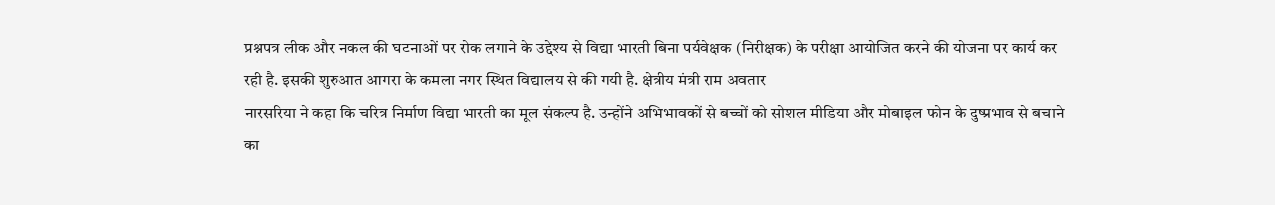प्रश्नपत्र लीक और नकल की घटनाओं पर रोक लगाने के उद्देश्य से विद्या भारती बिना पर्यवेक्षक (निरीक्षक) के परीक्षा आयोजित करने की योजना पर कार्य कर रही है. इसकी शुरुआत आगरा के कमला नगर स्थित विद्यालय से की गयी है. क्षेत्रीय मंत्री राम अवतार
नारसरिया ने कहा कि चरित्र निर्माण विद्या भारती का मूल संकल्प है. उन्होंने अभिभावकों से बच्चों को सोशल मीडिया और मोबाइल फोन के दुष्प्रभाव से बचाने का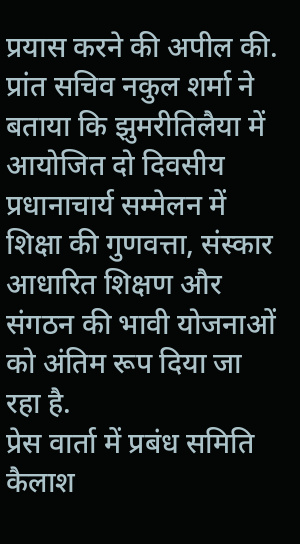प्रयास करने की अपील की.
प्रांत सचिव नकुल शर्मा ने बताया कि झुमरीतिलैया में आयोजित दो दिवसीय प्रधानाचार्य सम्मेलन में शिक्षा की गुणवत्ता, संस्कार आधारित शिक्षण और संगठन की भावी योजनाओं को अंतिम रूप दिया जा रहा है.
प्रेस वार्ता में प्रबंध समिति कैलाश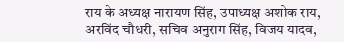राय के अध्यक्ष नारायण सिंह, उपाध्यक्ष अशोक राय, अरविंद चौधरी, सचिव अनुराग सिंह, विजय यादव,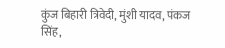कुंज बिहारी त्रिवेदी, मुंशी यादव, पंकज सिंह,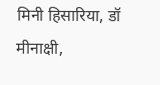मिनी हिसारिया, डॉ मीनाक्षी,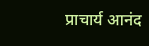प्राचार्य आनंद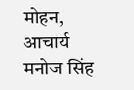मोहन, आचार्य मनोज सिंह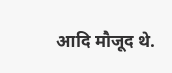आदि मौजूद थे.